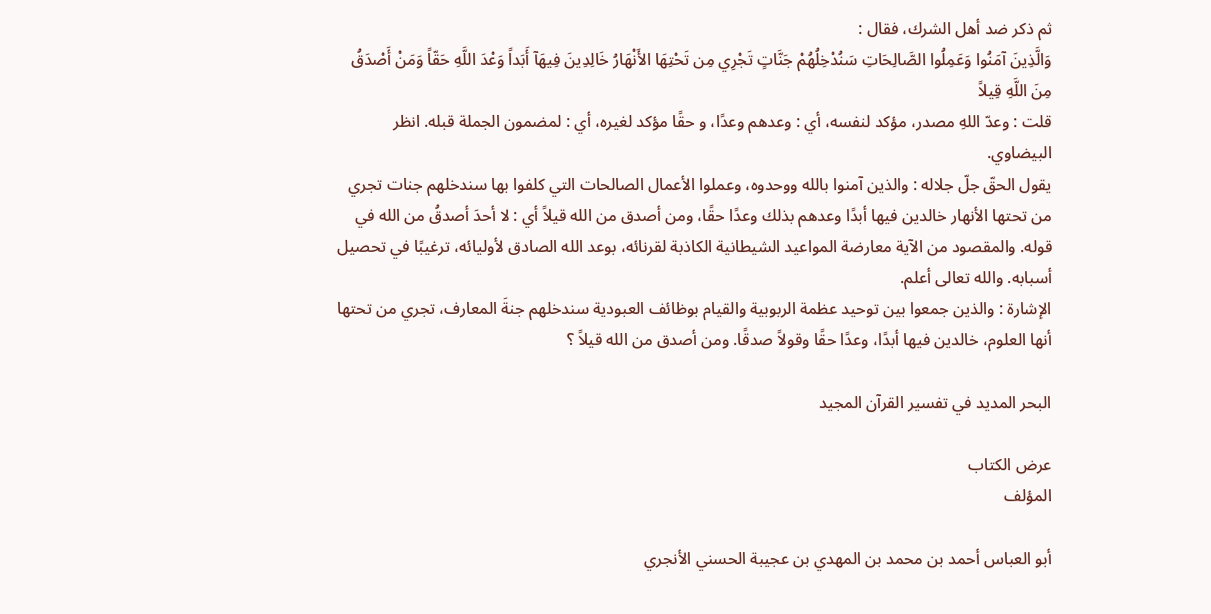ثم ذكر ضد أهل الشرك، فقال :
وَالَّذِينَ آمَنُوا وَعَمِلُوا الصَّالِحَاتِ سَنُدْخِلُهُمْ جَنَّاتٍ تَجْرِي مِن تَحْتِهَا الأَنْهَارُ خَالِدِينَ فِيهَآ أَبَداً وَعْدَ اللَّهِ حَقّاً وَمَنْ أَصْدَقُ مِنَ اللَّهِ قِيلاً
قلت : وعدّ اللهِ مصدر، مؤكد لنفسه، أي : وعدهم وعدًا، و حقًا مؤكد لغيره، أي : لمضمون الجملة قبله. انظر البيضاوي.
يقول الحقّ جلّ جلاله : والذين آمنوا بالله ووحدوه، وعملوا الأعمال الصالحات التي كلفوا بها سندخلهم جنات تجري من تحتها الأنهار خالدين فيها أبدًا وعدهم بذلك وعدًا حقًا، ومن أصدق من الله قيلاً أي : لا أحدَ أصدقُ من الله في قوله. والمقصود من الآية معارضة المواعيد الشيطانية الكاذبة لقرنائه، بوعد الله الصادق لأوليائه، ترغيبًا في تحصيل أسبابه. والله تعالى أعلم.
الإشارة : والذين جمعوا بين توحيد عظمة الربوبية والقيام بوظائف العبودية سندخلهم جنةَ المعارف، تجري من تحتها أنها العلوم، خالدين فيها أبدًا، وعدًا حقًا وقولاً صدقًا. ومن أصدق من الله قيلاً ؟

البحر المديد في تفسير القرآن المجيد

عرض الكتاب
المؤلف

أبو العباس أحمد بن محمد بن المهدي بن عجيبة الحسني الأنجري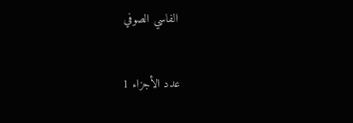الفاسي الصوفي

عدد الأجزاء 1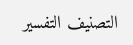التصنيف التفسير